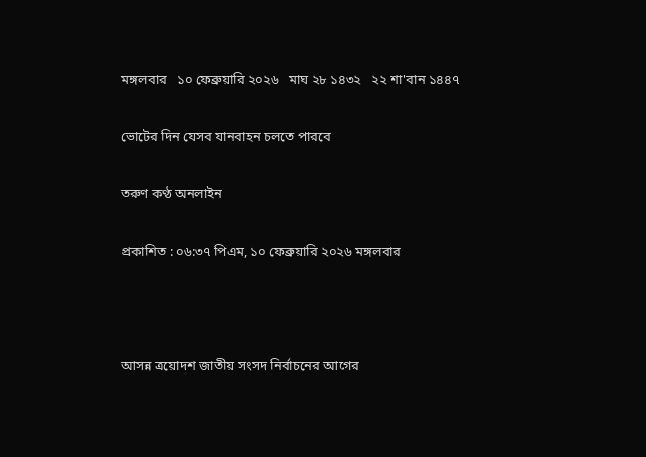মঙ্গলবার   ১০ ফেব্রুয়ারি ২০২৬   মাঘ ২৮ ১৪৩২   ২২ শা'বান ১৪৪৭

ভোটের দিন যেসব যানবাহন চলতে পারবে

তরুণ কণ্ঠ অনলাইন

প্রকাশিত : ০৬:৩৭ পিএম, ১০ ফেব্রুয়ারি ২০২৬ মঙ্গলবার



আসন্ন ত্রয়োদশ জাতীয় সংসদ নির্বাচনের আগের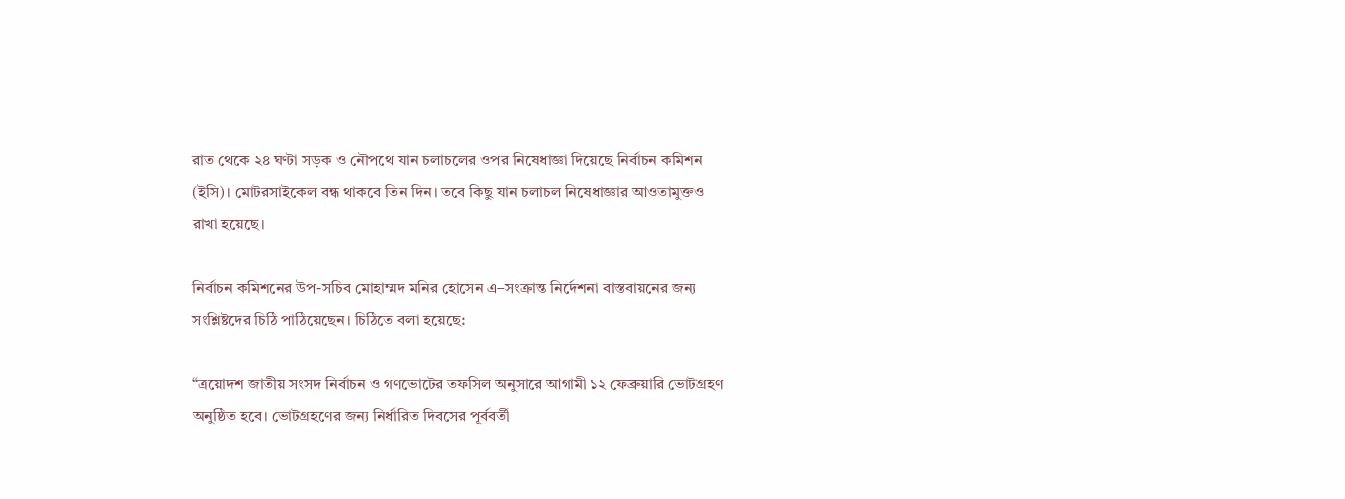রাত থেকে ২৪ ঘণ্টা সড়ক ও নৌপথে যান চলাচলের ওপর নিষেধাজ্ঞা দিয়েছে নির্বাচন কমিশন (ইসি)। মোটরসাইকেল বন্ধ থাকবে তিন দিন। তবে কিছু যান চলাচল নিষেধাজ্ঞার আওতামুক্তও রাখা হয়েছে।

নির্বাচন কমিশনের উপ-সচিব মোহাম্মদ মনির হোসেন এ–সংক্রান্ত নির্দেশনা বাস্তবায়নের জন্য সংশ্লিষ্টদের চিঠি পাঠিয়েছেন। চিঠিতে বলা হয়েছে:

“ত্রয়োদশ জাতীয় সংসদ নির্বাচন ও গণভোটের তফসিল অনুসারে আগামী ১২ ফেব্রুয়ারি ভোটগ্রহণ অনুষ্ঠিত হবে। ভোটগ্রহণের জন্য নির্ধারিত দিবসের পূর্ববর্তী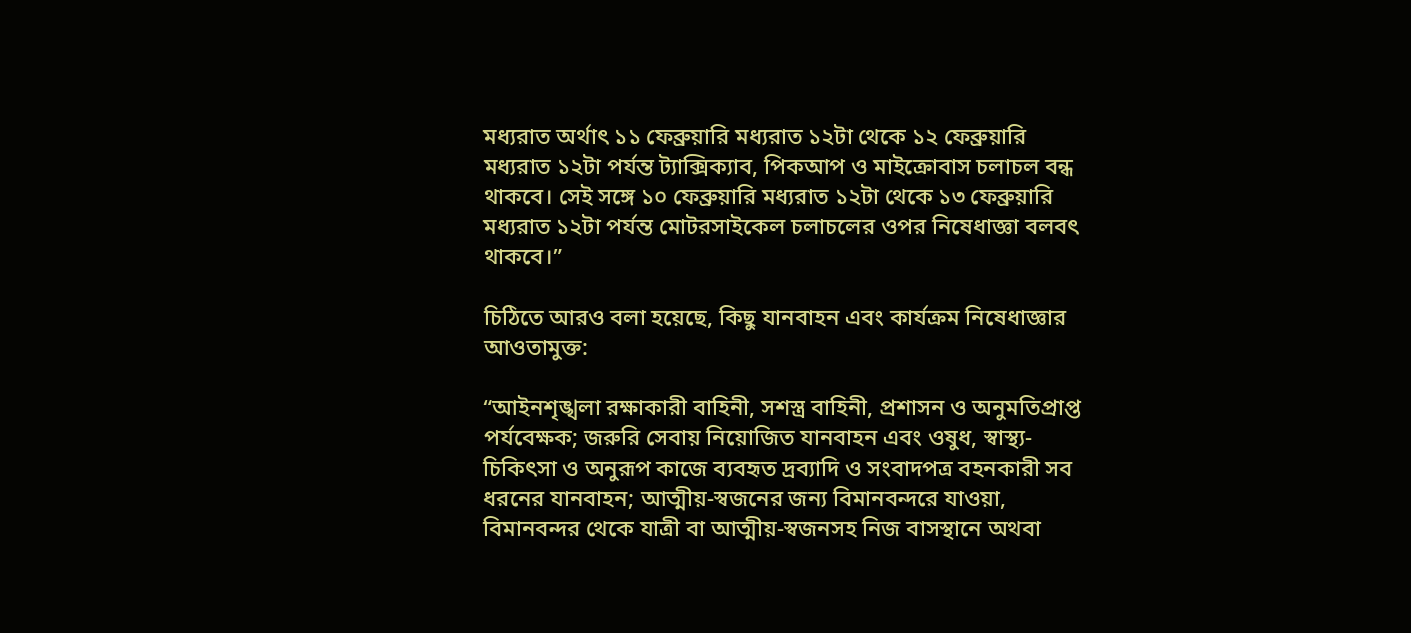মধ্যরাত অর্থাৎ ১১ ফেব্রুয়ারি মধ্যরাত ১২টা থেকে ১২ ফেব্রুয়ারি মধ্যরাত ১২টা পর্যন্ত ট্যাক্সিক্যাব, পিকআপ ও মাইক্রোবাস চলাচল বন্ধ থাকবে। সেই সঙ্গে ১০ ফেব্রুয়ারি মধ্যরাত ১২টা থেকে ১৩ ফেব্রুয়ারি মধ্যরাত ১২টা পর্যন্ত মোটরসাইকেল চলাচলের ওপর নিষেধাজ্ঞা বলবৎ থাকবে।”

চিঠিতে আরও বলা হয়েছে, কিছু যানবাহন এবং কার্যক্রম নিষেধাজ্ঞার আওতামুক্ত:

“আইনশৃঙ্খলা রক্ষাকারী বাহিনী, সশস্ত্র বাহিনী, প্রশাসন ও অনুমতিপ্রাপ্ত পর্যবেক্ষক; জরুরি সেবায় নিয়োজিত যানবাহন এবং ওষুধ, স্বাস্থ্য-চিকিৎসা ও অনুরূপ কাজে ব্যবহৃত দ্রব্যাদি ও সংবাদপত্র বহনকারী সব ধরনের যানবাহন; আত্মীয়-স্বজনের জন্য বিমানবন্দরে যাওয়া, বিমানবন্দর থেকে যাত্রী বা আত্মীয়-স্বজনসহ নিজ বাসস্থানে অথবা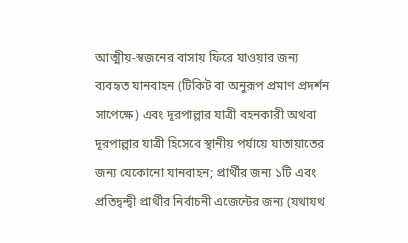আত্মীয়-স্বজনের বাসায় ফিরে যাওয়ার জন্য ব্যবহৃত যানবাহন (টিকিট বা অনুরূপ প্রমাণ প্রদর্শন সাপেক্ষে) এবং দূরপাল্লার যাত্রী বহনকারী অথবা দূরপাল্লার যাত্রী হিসেবে স্থানীয় পর্যায়ে যাতায়াতের জন্য যেকোনো যানবাহন; প্রার্থীর জন্য ১টি এবং প্রতিদ্বন্দ্বী প্রার্থীর নির্বাচনী এজেন্টের জন্য (যথাযথ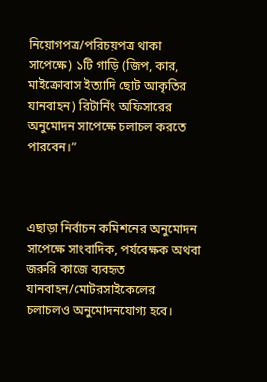নিয়োগপত্র/পরিচয়পত্র থাকা সাপেক্ষে) ১টি গাড়ি (জিপ, কার, মাইক্রোবাস ইত্যাদি ছোট আকৃতির যানবাহন) রিটার্নিং অফিসারের অনুমোদন সাপেক্ষে চলাচল করতে পারবেন।”



এছাড়া নির্বাচন কমিশনের অনুমোদন সাপেক্ষে সাংবাদিক, পর্যবেক্ষক অথবা জরুরি কাজে ব্যবহৃত যানবাহন/মোটরসাইকেলের চলাচলও অনুমোদনযোগ্য হবে।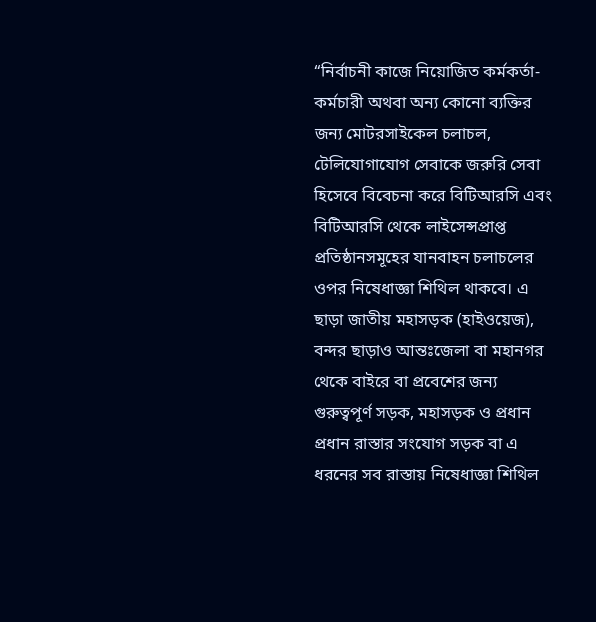“নির্বাচনী কাজে নিয়োজিত কর্মকর্তা-কর্মচারী অথবা অন্য কোনো ব্যক্তির জন্য মোটরসাইকেল চলাচল, টেলিযোগাযোগ সেবাকে জরুরি সেবা হিসেবে বিবেচনা করে বিটিআরসি এবং বিটিআরসি থেকে লাইসেন্সপ্রাপ্ত প্রতিষ্ঠানসমূহের যানবাহন চলাচলের ওপর নিষেধাজ্ঞা শিথিল থাকবে। এ ছাড়া জাতীয় মহাসড়ক (হাইওয়েজ), বন্দর ছাড়াও আন্তঃজেলা বা মহানগর থেকে বাইরে বা প্রবেশের জন্য গুরুত্বপূর্ণ সড়ক, মহাসড়ক ও প্রধান প্রধান রাস্তার সংযোগ সড়ক বা এ ধরনের সব রাস্তায় নিষেধাজ্ঞা শিথিল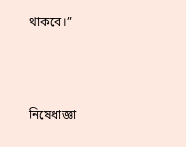থাকবে।”



নিষেধাজ্ঞা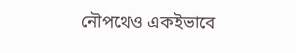নৌপথেও একইভাবে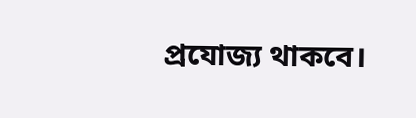প্রযোজ্য থাকবে।